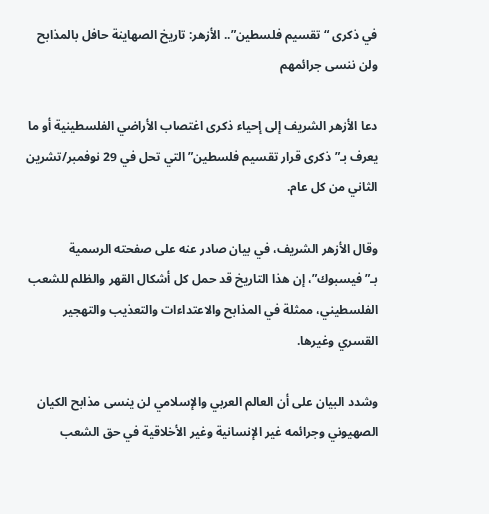في ذكرى “تقسيم فلسطين”.. الأزهر: تاريخ الصهاينة حافل بالمذابح ولن ننسى جرائمهم

دعا الأزهر الشريف إلى إحياء ذكرى اغتصاب الأراضي الفلسطينية أو ما يعرف بـ”ذكرى قرار تقسيم فلسطين” التي تحل في 29 نوفمبر/تشرين الثاني من كل عام.

وقال الأزهر الشريف، في بيان صادر عنه على صفحته الرسمية بـ”فيسبوك”، إن هذا التاريخ قد حمل كل أشكال القهر والظلم للشعب الفلسطيني، ممثلة في المذابح والاعتداءات والتعذيب والتهجير القسري وغيرها.

وشدد البيان على أن العالم العربي والإسلامي لن ينسى مذابح الكيان الصهيوني وجرائمه غير الإنسانية وغير الأخلاقية في حق الشعب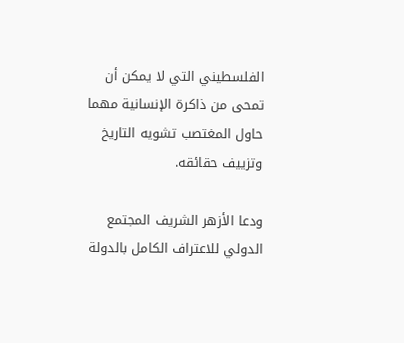الفلسطيني التي لا يمكن أن تمحى من ذاكرة الإنسانية مهما حاول المغتصب تشويه التاريخ وتزييف حقائقه.

ودعا الأزهر الشريف المجتمع الدولي للاعتراف الكامل بالدولة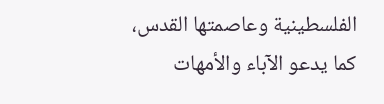الفلسطينية وعاصمتها القدس، كما يدعو الآباء والأمهات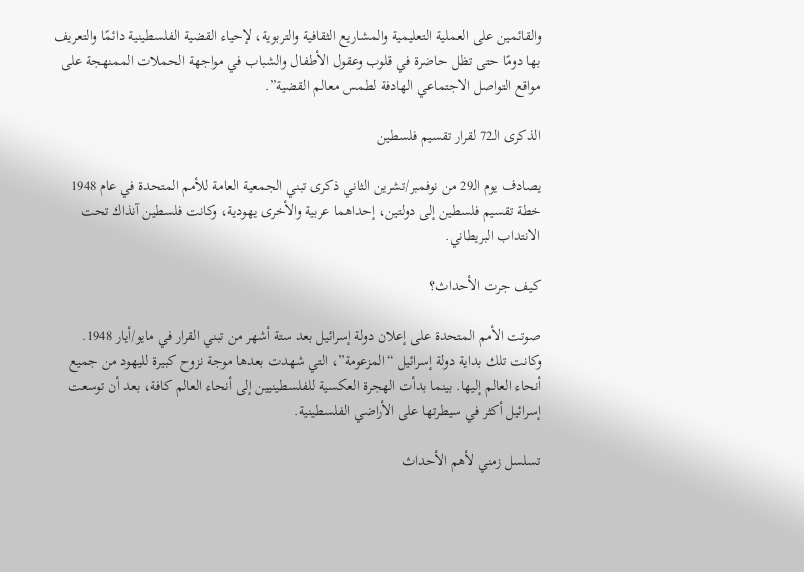والقائمين على العملية التعليمية والمشاريع الثقافية والتربوية، لإحياء القضية الفلسطينية دائمًا والتعريف بها دومًا حتى تظل حاضرة في قلوب وعقول الأطفال والشباب في مواجهة الحملات الممنهجة على مواقع التواصل الاجتماعي الهادفة لطمس معالم القضية”.

الذكرى الـ72 لقرار تقسيم فلسطين

يصادف يوم الـ29 من نوفمبر/تشرين الثاني ذكرى تبني الجمعية العامة للأمم المتحدة في عام 1948 خطة تقسيم فلسطين إلى دولتين، إحداهما عربية والأخرى يهودية، وكانت فلسطين آنذاك تحت الانتداب البريطاني.

كيف جرت الأحداث؟

صوتت الأمم المتحدة على إعلان دولة إسرائيل بعد ستة أشهر من تبني القرار في مايو/أيار 1948. وكانت تلك بداية دولة إسرائيل “المزعومة”، التي شهدت بعدها موجة نزوح كبيرة لليهود من جميع أنحاء العالم إليها. بينما بدأت الهجرة العكسية للفلسطينيين إلى أنحاء العالم كافة، بعد أن توسعت إسرائيل أكثر في سيطرتها على الأراضي الفلسطينية.

تسلسل زمني لأهم الأحداث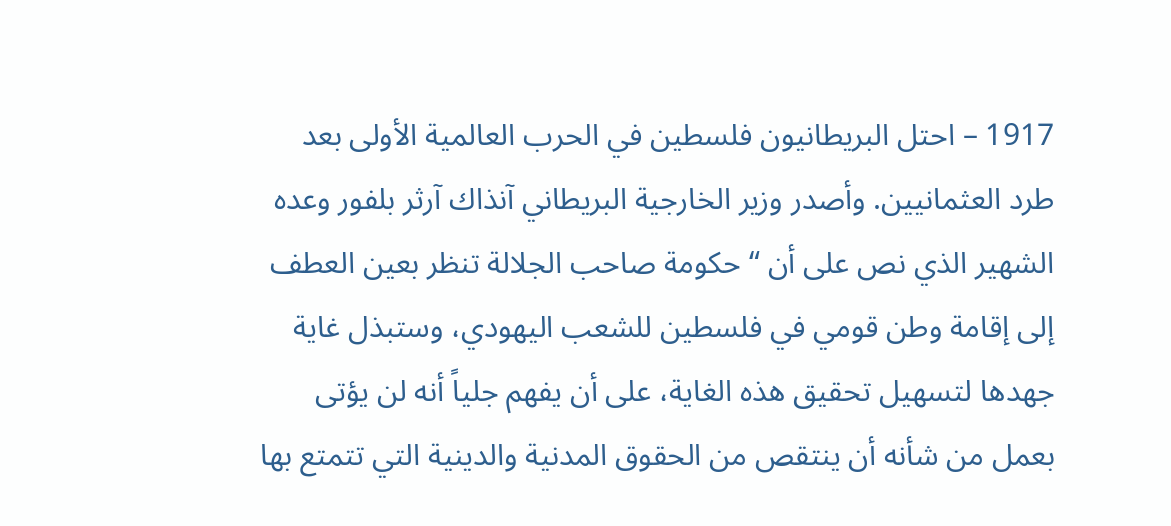1917 – احتل البريطانيون فلسطين في الحرب العالمية الأولى بعد طرد العثمانيين. وأصدر وزير الخارجية البريطاني آنذاك آرثر بلفور وعده الشهير الذي نص على أن “حكومة صاحب الجلالة تنظر بعين العطف إلى إقامة وطن قومي في فلسطين للشعب اليهودي، وستبذل غاية جهدها لتسهيل تحقيق هذه الغاية، على أن يفهم جلياً أنه لن يؤتى بعمل من شأنه أن ينتقص من الحقوق المدنية والدينية التي تتمتع بها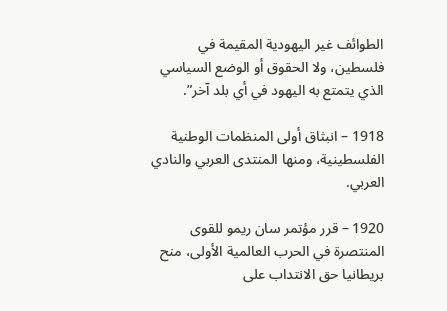الطوائف غير اليهودية المقيمة في فلسطين، ولا الحقوق أو الوضع السياسي الذي يتمتع به اليهود في أي بلد آخر”.

1918 – انبثاق أولى المنظمات الوطنية الفلسطينية، ومنها المنتدى العربي والنادي العربي.

1920 – قرر مؤتمر سان ريمو للقوى المنتصرة في الحرب العالمية الأولى، منح بريطانيا حق الانتداب على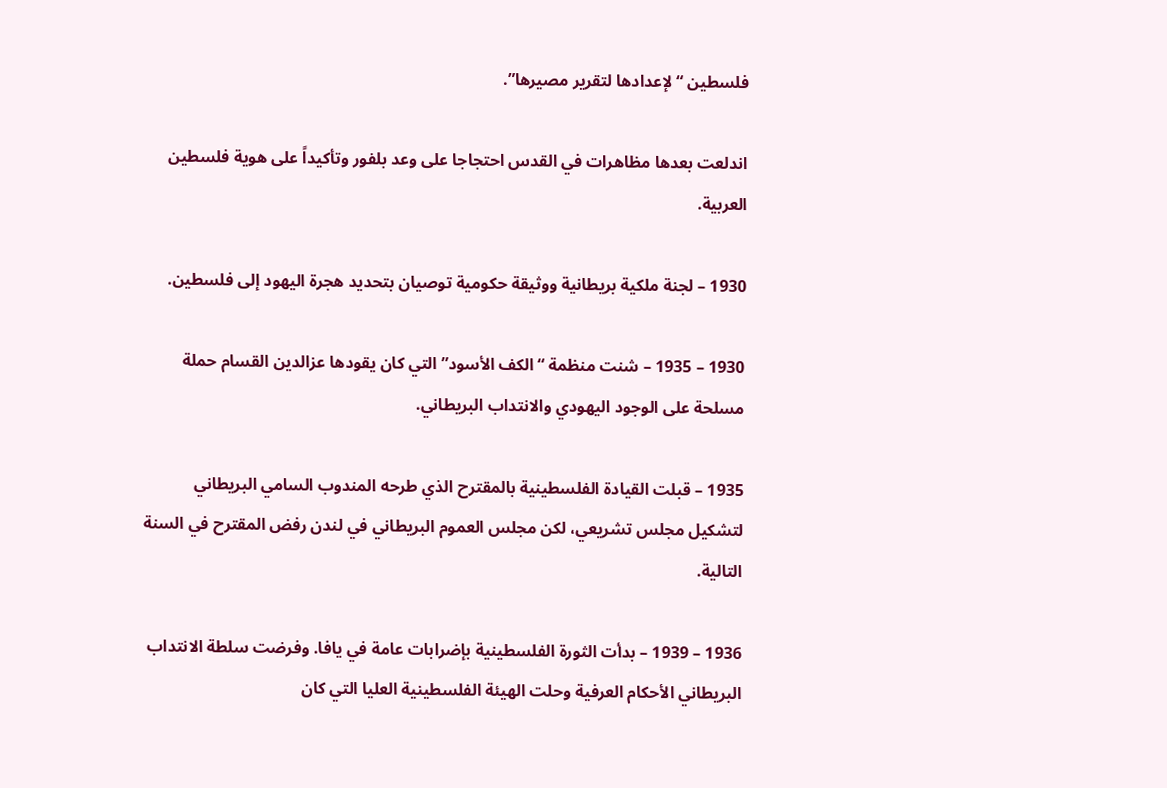فلسطين “لإعدادها لتقرير مصيرها”.

اندلعت بعدها مظاهرات في القدس احتجاجا على وعد بلفور وتأكيداً على هوية فلسطين العربية.

1930 – لجنة ملكية بريطانية ووثيقة حكومية توصيان بتحديد هجرة اليهود إلى فلسطين.

1930 – 1935 – شنت منظمة “الكف الأسود” التي كان يقودها عزالدين القسام حملة مسلحة على الوجود اليهودي والانتداب البريطاني.

1935 – قبلت القيادة الفلسطينية بالمقترح الذي طرحه المندوب السامي البريطاني لتشكيل مجلس تشريعي، لكن مجلس العموم البريطاني في لندن رفض المقترح في السنة التالية.

1936 – 1939 – بدأت الثورة الفلسطينية بإضرابات عامة في يافا. وفرضت سلطة الانتداب البريطاني الأحكام العرفية وحلت الهيئة الفلسطينية العليا التي كان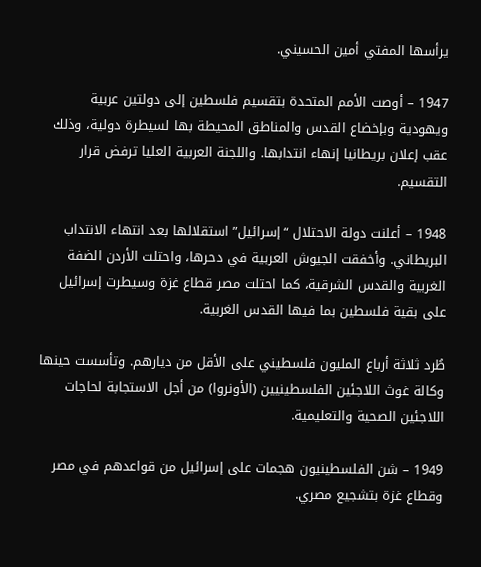يرأسها المفتي أمين الحسيني.

1947 – أوصت الأمم المتحدة بتقسيم فلسطين إلى دولتين عربية ويهودية وبإخضاع القدس والمناطق المحيطة بها لسيطرة دولية، وذلك عقب إعلان بريطانيا إنهاء انتدابها. واللجنة العربية العليا ترفض قرار التقسيم.

1948 – أعلنت دولة الاحتلال “إسرائيل” استقلالها بعد انتهاء الانتداب البريطاني. وأخفقت الجيوش العربية في دحرها، واحتلت الأردن الضفة الغربية والقدس الشرقية، كما احتلت مصر قطاع غزة وسيطرت إسرائيل على بقية فلسطين بما فيها القدس الغربية.

طُرد ثلاثة أرباع المليون فلسطيني على الأقل من ديارهم. وتأسست حينها وكالة غوث اللاجئين الفلسطينيين (الأونروا) من أجل الاستجابة لحاجات اللاجئين الصحية والتعليمية.

1949 – شن الفلسطينيون هجمات على إسرائيل من قواعدهم في مصر وقطاع غزة بتشجيع مصري.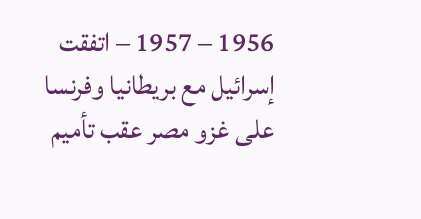1956 – 1957 – اتفقت إسرائيل مع بريطانيا وفرنسا على غزو مصر عقب تأميم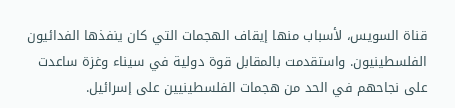قناة السويس، لأسباب منها إيقاف الهجمات التي كان ينفذها الفدائيون الفلسطينيون. واستقدمت بالمقابل قوة دولية في سيناء وغزة ساعدت على نجاحهم في الحد من هجمات الفلسطينيين على إسرائيل.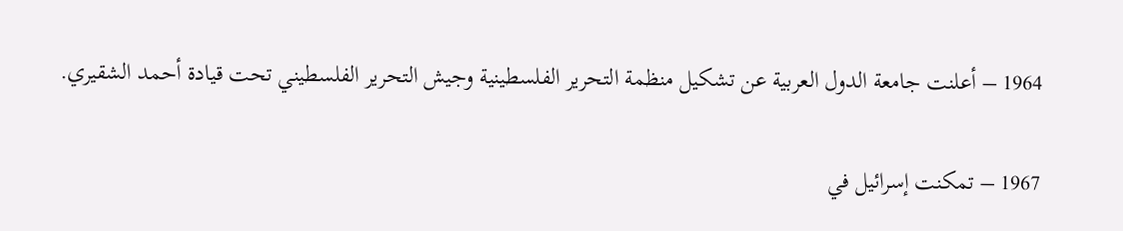1964 – أعلنت جامعة الدول العربية عن تشكيل منظمة التحرير الفلسطينية وجيش التحرير الفلسطيني تحت قيادة أحمد الشقيري.

1967 – تمكنت إسرائيل في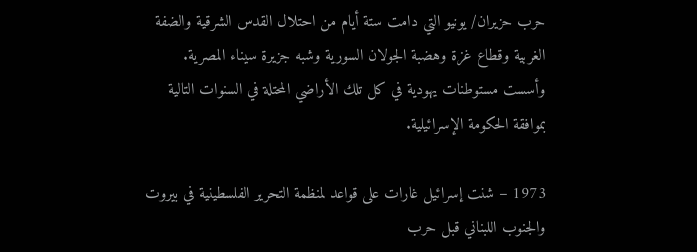حرب حزيران/ يونيو التي دامت ستة أيام من احتلال القدس الشرقية والضفة الغربية وقطاع غزة وهضبة الجولان السورية وشبه جزيرة سيناء المصرية. وأسست مستوطنات يهودية في كل تلك الأراضي المحتلة في السنوات التالية بموافقة الحكومة الإسرائيلية.

1973 – شنت إسرائيل غارات على قواعد لمنظمة التحرير الفلسطينية في بيروت والجنوب اللبناني قبل حرب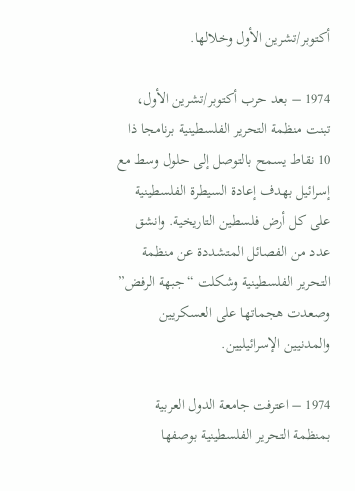أكتوبر/تشرين الأول وخلالها.

1974 – بعد حرب أكتوبر/تشرين الأول، تبنت منظمة التحرير الفلسطينية برنامجا ذا 10 نقاط يسمح بالتوصل إلى حلول وسط مع إسرائيل بهدف إعادة السيطرة الفلسطينية على كل أرض فلسطين التاريخية. وانشق عدد من الفصائل المتشددة عن منظمة التحرير الفلسطينية وشكلت “جبهة الرفض” وصعدت هجماتها على العسكريين والمدنيين الإسرائيليين.

1974 – اعترفت جامعة الدول العربية بمنظمة التحرير الفلسطينية بوصفها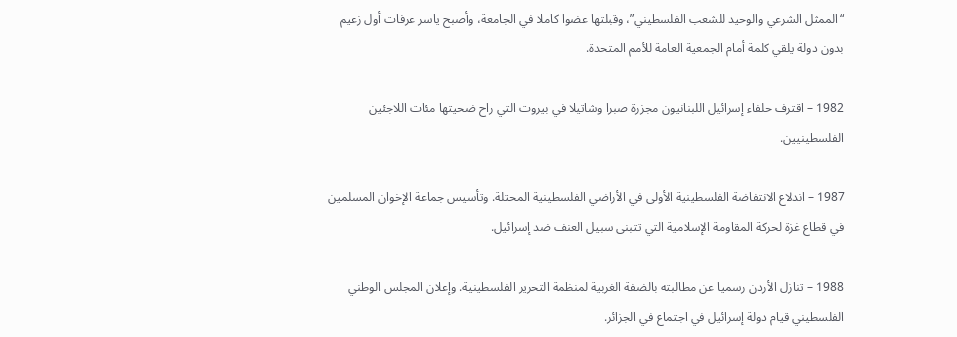“الممثل الشرعي والوحيد للشعب الفلسطيني”، وقبلتها عضوا كاملا في الجامعة، وأصبح ياسر عرفات أول زعيم بدون دولة يلقي كلمة أمام الجمعية العامة للأمم المتحدة.

1982 – اقترف حلفاء إسرائيل اللبنانيون مجزرة صبرا وشاتيلا في بيروت التي راح ضحيتها مئات اللاجئين الفلسطينيين.

1987 – اندلاع الانتفاضة الفلسطينية الأولى في الأراضي الفلسطينية المحتلة. وتأسيس جماعة الإخوان المسلمين في قطاع غزة لحركة المقاومة الإسلامية التي تتبنى سبيل العنف ضد إسرائيل.

1988 – تنازل الأردن رسميا عن مطالبته بالضفة الغربية لمنظمة التحرير الفلسطينية. وإعلان المجلس الوطني الفلسطيني قيام دولة إسرائيل في اجتماع في الجزائر.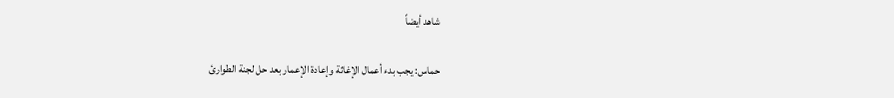شاهد أيضاً

حماس: يجب بدء أعمال الإغاثة وإعادة الإعمار بعد حل لجنة الطوارئ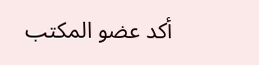أكد عضو المكتب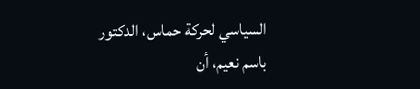السياسي لحركة حماس، الدكتور باسم نعيم، أن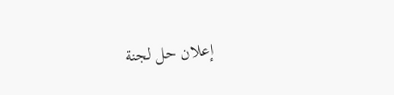إعلان حل لجنة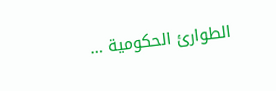الطوارئ الحكومية …